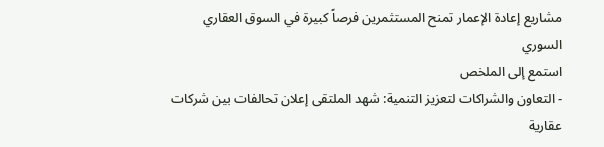مشاريع إعادة الإعمار تمنح المستثمرين فرصاً كبيرة في السوق العقاري السوري
استمع إلى الملخص
- التعاون والشراكات لتعزيز التنمية: شهد الملتقى إعلان تحالفات بين شركات عقارية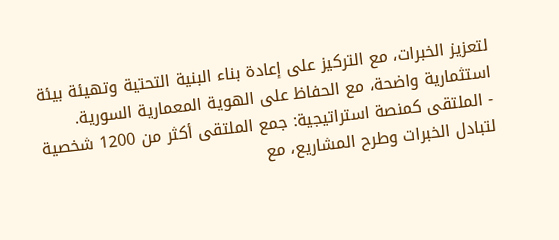لتعزيز الخبرات، مع التركيز على إعادة بناء البنية التحتية وتهيئة بيئة استثمارية واضحة، مع الحفاظ على الهوية المعمارية السورية.
- الملتقى كمنصة استراتيجية: جمع الملتقى أكثر من 1200 شخصية لتبادل الخبرات وطرح المشاريع، مع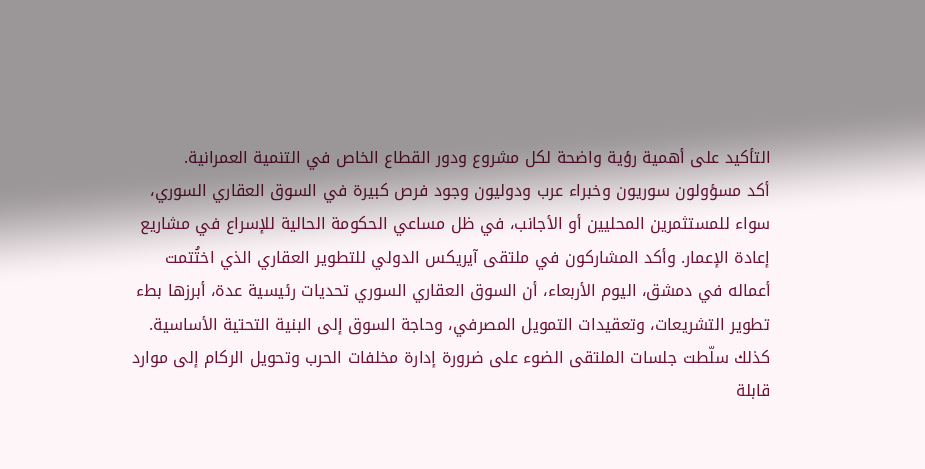التأكيد على أهمية رؤية واضحة لكل مشروع ودور القطاع الخاص في التنمية العمرانية.
أكد مسؤولون سوريون وخبراء عرب ودوليون وجود فرص كبيرة في السوق العقاري السوري، سواء للمستثمرين المحليين أو الأجانب، في ظل مساعي الحكومة الحالية للإسراع في مشاريع إعادة الإعمار. وأكد المشاركون في ملتقى آيريكس الدولي للتطوير العقاري الذي اختُتمت أعماله في دمشق، اليوم الأربعاء، أن السوق العقاري السوري تحديات رئيسية عدة، أبرزها بطء تطوير التشريعات، وتعقيدات التمويل المصرفي، وحاجة السوق إلى البنية التحتية الأساسية.
كذلك سلّطت جلسات الملتقى الضوء على ضرورة إدارة مخلفات الحرب وتحويل الركام إلى موارد قابلة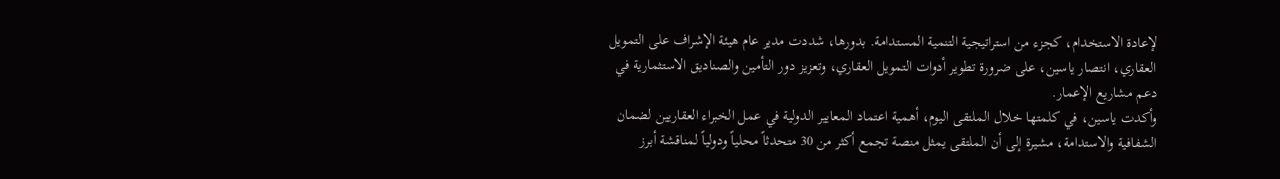لإعادة الاستخدام، كجزء من استراتيجية التنمية المستدامة. بدورها، شددت مدير عام هيئة الإشراف على التمويل العقاري، انتصار ياسين، على ضرورة تطوير أدوات التمويل العقاري، وتعزيز دور التأمين والصناديق الاستثمارية في دعم مشاريع الإعمار.
وأكدت ياسين، في كلمتها خلال الملتقى اليوم، أهمية اعتماد المعايير الدولية في عمل الخبراء العقاريين لضمان الشفافية والاستدامة، مشيرة إلى أن الملتقى يمثل منصة تجمع أكثر من 30 متحدثاً محلياً ودولياً لمناقشة أبرز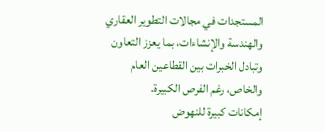المستجدات في مجالات التطوير العقاري والهندسة والإنشاءات، بما يعزز التعاون وتبادل الخبرات بين القطاعين العام والخاص، رغم الفرص الكبيرة.
إمكانات كبيرة للنهوض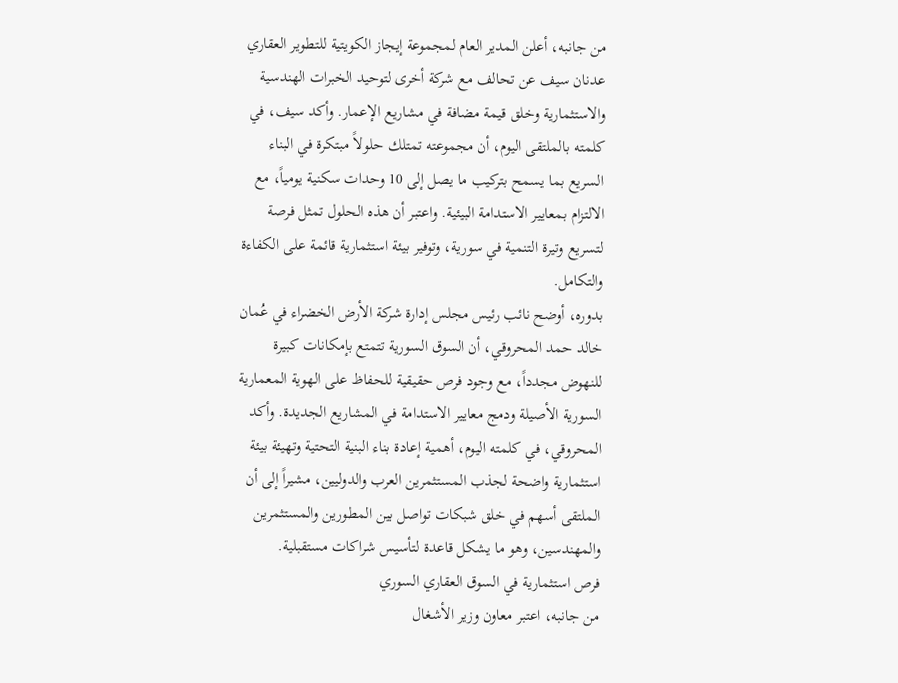من جانبه، أعلن المدير العام لمجموعة إيجاز الكويتية للتطوير العقاري عدنان سيف عن تحالف مع شركة أخرى لتوحيد الخبرات الهندسية والاستثمارية وخلق قيمة مضافة في مشاريع الإعمار. وأكد سيف، في كلمته بالملتقى اليوم، أن مجموعته تمتلك حلولاً مبتكرة في البناء السريع بما يسمح بتركيب ما يصل إلى 10 وحدات سكنية يومياً، مع الالتزام بمعايير الاستدامة البيئية. واعتبر أن هذه الحلول تمثل فرصة لتسريع وتيرة التنمية في سورية، وتوفير بيئة استثمارية قائمة على الكفاءة والتكامل.
بدوره، أوضح نائب رئيس مجلس إدارة شركة الأرض الخضراء في عُمان خالد حمد المحروقي، أن السوق السورية تتمتع بإمكانات كبيرة للنهوض مجدداً، مع وجود فرص حقيقية للحفاظ على الهوية المعمارية السورية الأصيلة ودمج معايير الاستدامة في المشاريع الجديدة. وأكد المحروقي، في كلمته اليوم، أهمية إعادة بناء البنية التحتية وتهيئة بيئة استثمارية واضحة لجذب المستثمرين العرب والدوليين، مشيراً إلى أن الملتقى أسهم في خلق شبكات تواصل بين المطورين والمستثمرين والمهندسين، وهو ما يشكل قاعدة لتأسيس شراكات مستقبلية.
فرص استثمارية في السوق العقاري السوري
من جانبه، اعتبر معاون وزير الأشغال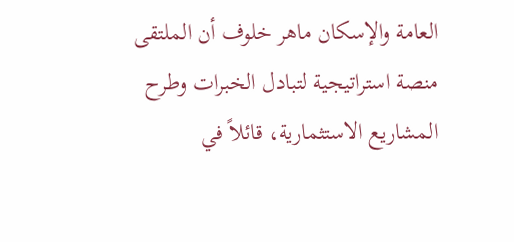العامة والإسكان ماهر خلوف أن الملتقى منصة استراتيجية لتبادل الخبرات وطرح المشاريع الاستثمارية، قائلاً في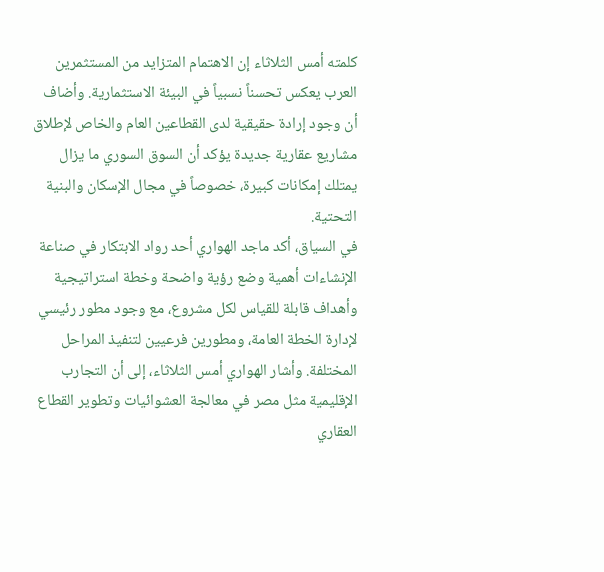كلمته أمس الثلاثاء إن الاهتمام المتزايد من المستثمرين العرب يعكس تحسناً نسبياً في البيئة الاستثمارية. وأضاف أن وجود إرادة حقيقية لدى القطاعين العام والخاص لإطلاق مشاريع عقارية جديدة يؤكد أن السوق السوري ما يزال يمتلك إمكانات كبيرة، خصوصاً في مجال الإسكان والبنية التحتية.
في السياق، أكد ماجد الهواري أحد رواد الابتكار في صناعة الإنشاءات أهمية وضع رؤية واضحة وخطة استراتيجية وأهداف قابلة للقياس لكل مشروع، مع وجود مطور رئيسي لإدارة الخطة العامة، ومطورين فرعيين لتنفيذ المراحل المختلفة. وأشار الهواري أمس الثلاثاء، إلى أن التجارب الإقليمية مثل مصر في معالجة العشوائيات وتطوير القطاع العقاري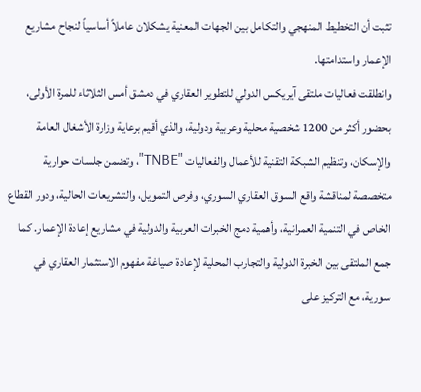تثبت أن التخطيط المنهجي والتكامل بين الجهات المعنية يشكلان عاملاً أساسياً لنجاح مشاريع الإعمار واستدامتها.
وانطلقت فعاليات ملتقى آيريكس الدولي للتطوير العقاري في دمشق أمس الثلاثاء للمرة الأولى، بحضور أكثر من 1200 شخصية محلية وعربية ودولية، والذي أقيم برعاية وزارة الأشغال العامة والإسكان، وتنظيم الشبكة التقنية للأعمال والفعاليات "TNBE"، وتضمن جلسات حوارية متخصصة لمناقشة واقع السوق العقاري السوري، وفرص التمويل، والتشريعات الحالية، ودور القطاع الخاص في التنمية العمرانية، وأهمية دمج الخبرات العربية والدولية في مشاريع إعادة الإعمار. كما جمع الملتقى بين الخبرة الدولية والتجارب المحلية لإعادة صياغة مفهوم الاستثمار العقاري في سورية، مع التركيز على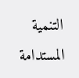التنمية المستدامة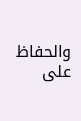والحفاظ على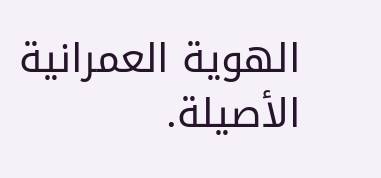الهوية العمرانية الأصيلة.